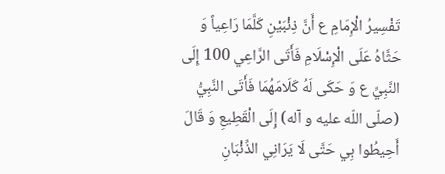تَفْسِيرُ الْإِمَامِ ع أَنَّ ذِئْبَيْنِ كَلَّمَا رَاعِياً وَ حَثَّاهُ عَلَى الْإِسْلَامِ فَأَتَى الرَّاعِي 100 إِلَى النَّبِيِّ ع وَ حَكَى لَهُ كَلَامَهُمَا فَأَتَى النَّبِيُّ (صلّى اللّه عليه و آله) إِلَى الْقَطِيعِ وَ قَالَ أَحِيطُوا بِي حَتَّى لَا يَرَانِي الذِّئْبَانِ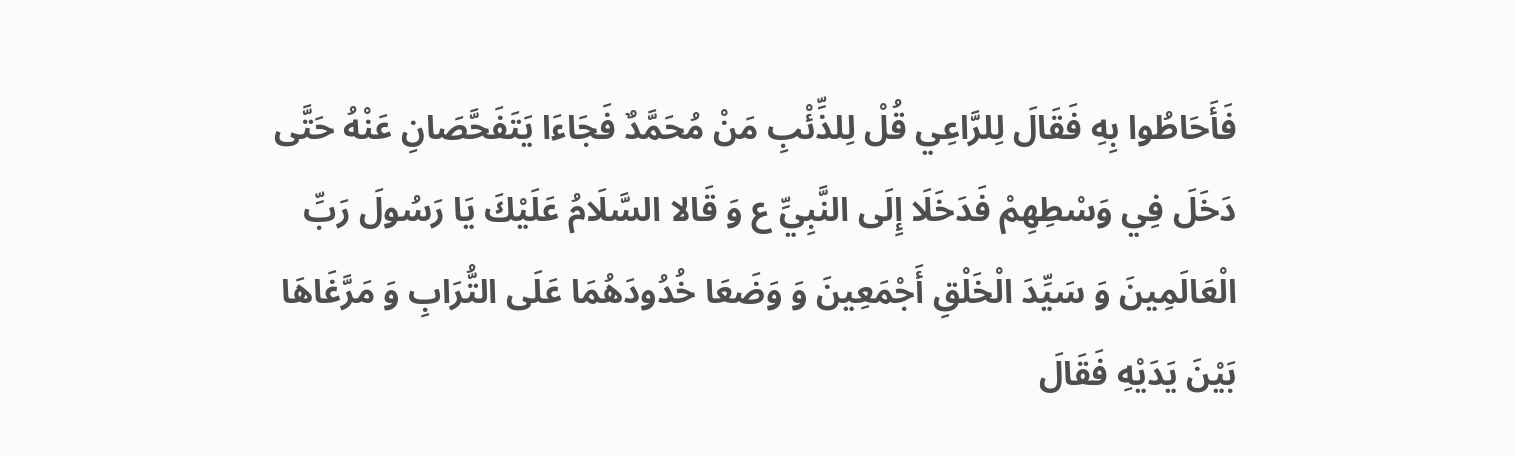فَأَحَاطُوا بِهِ فَقَالَ لِلرَّاعِي قُلْ لِلذِّئْبِ مَنْ مُحَمَّدٌ فَجَاءَا يَتَفَحَّصَانِ عَنْهُ حَتَّى دَخَلَ فِي وَسْطِهِمْ فَدَخَلَا إِلَى النَّبِيِّ ع وَ قَالا السَّلَامُ عَلَيْكَ يَا رَسُولَ رَبِّ الْعَالَمِينَ وَ سَيِّدَ الْخَلْقِ أَجْمَعِينَ وَ وَضَعَا خُدُودَهُمَا عَلَى التُّرَابِ وَ مَرَّغَاهَا بَيْنَ يَدَيْهِ فَقَالَ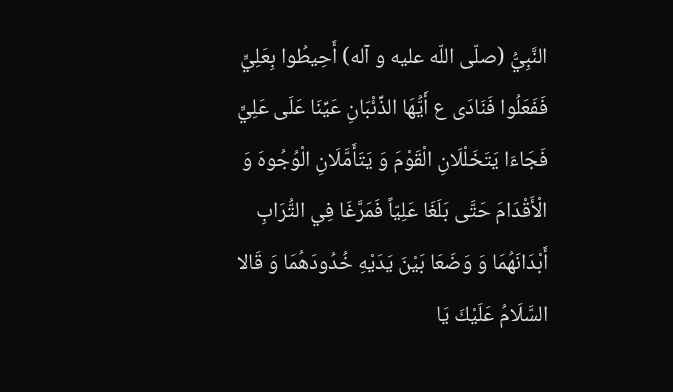النَّبِيُّ (صلّى اللّه عليه و آله) أَحِيطُوا بِعَلِيٍّ فَفَعَلُوا فَنَادَى ع أَيُّهَا الذِّئْبَانِ عَيِّنَا عَلَى عَلِيٍّ فَجَاءَا يَتَخَلْلَانِ الْقَوْمَ وَ يَتَأَمَّلَانِ الْوُجُوهَ وَ الْأَقْدَامَ حَتَّى بَلَغَا عَلِيّاً فَمَرَّغَا فِي التُّرَابِ أَبْدَانَهُمَا وَ وَضَعَا بَيْنَ يَدَيْهِ خُدُودَهُمَا وَ قَالا السَّلَامُ عَلَيْكَ يَا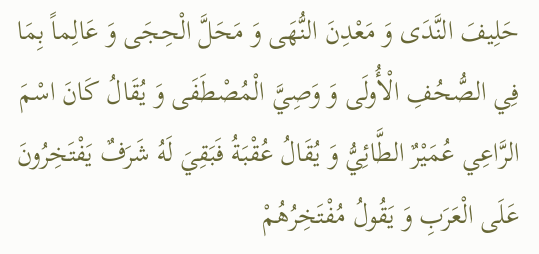حَلِيفَ النَّدَى وَ مَعْدِنَ النُّهَى وَ مَحَلَّ الْحِجَى وَ عَالِماً بِمَا فِي الصُّحُفِ الْأُولَى وَ وَصِيَّ الْمُصْطَفَى وَ يُقَالُ كَانَ اسْمَ الرَّاعِي عُمَيْرٌ الطَّائِيُّ وَ يُقَالُ عُقْبَةُ فَبَقِيَ لَهُ شَرَفٌ يَفْتَخِرُونَ عَلَى الْعَرَبِ وَ يَقُولُ مُفْتَخِرُهُمْ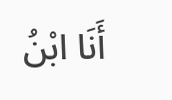أَنَا ابْنُ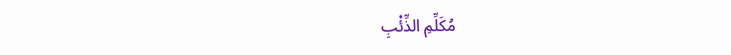مُكَلِّمِ الذِّئْبِ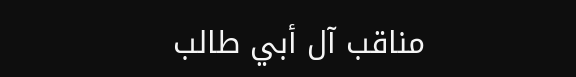مناقب آل أبي طالب